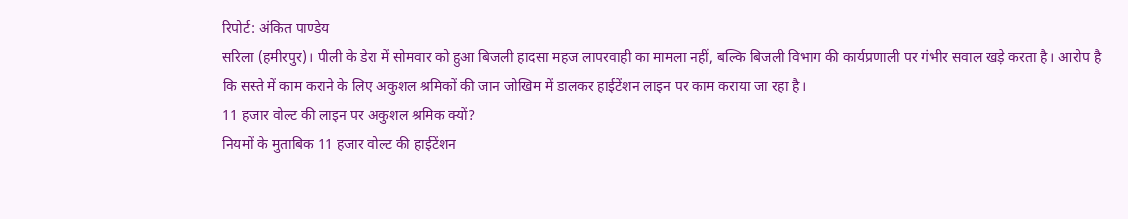रिपोर्ट: अंकित पाण्डेय
सरिला (हमीरपुर)। पीली के डेरा में सोमवार को हुआ बिजली हादसा महज लापरवाही का मामला नहीं, बल्कि बिजली विभाग की कार्यप्रणाली पर गंभीर सवाल खड़े करता है। आरोप है कि सस्ते में काम कराने के लिए अकुशल श्रमिकों की जान जोखिम में डालकर हाईटेंशन लाइन पर काम कराया जा रहा है।
11 हजार वोल्ट की लाइन पर अकुशल श्रमिक क्यों?
नियमों के मुताबिक 11 हजार वोल्ट की हाईटेंशन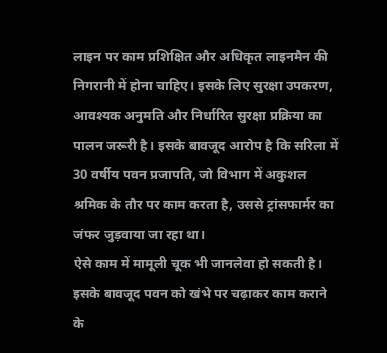लाइन पर काम प्रशिक्षित और अधिकृत लाइनमैन की निगरानी में होना चाहिए। इसके लिए सुरक्षा उपकरण, आवश्यक अनुमति और निर्धारित सुरक्षा प्रक्रिया का पालन जरूरी है। इसके बावजूद आरोप है कि सरिला में 30 वर्षीय पवन प्रजापति, जो विभाग में अकुशल श्रमिक के तौर पर काम करता है, उससे ट्रांसफार्मर का जंफर जुड़वाया जा रहा था।
ऐसे काम में मामूली चूक भी जानलेवा हो सकती है। इसके बावजूद पवन को खंभे पर चढ़ाकर काम कराने के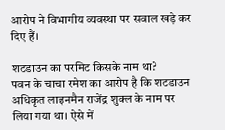आरोप ने विभागीय व्यवस्था पर सवाल खड़े कर दिए हैं।

शटडाउन का परमिट किसके नाम था?
पवन के चाचा रमेश का आरोप है कि शटडाउन अधिकृत लाइनमैन राजेंद्र शुक्ल के नाम पर लिया गया था। ऐसे में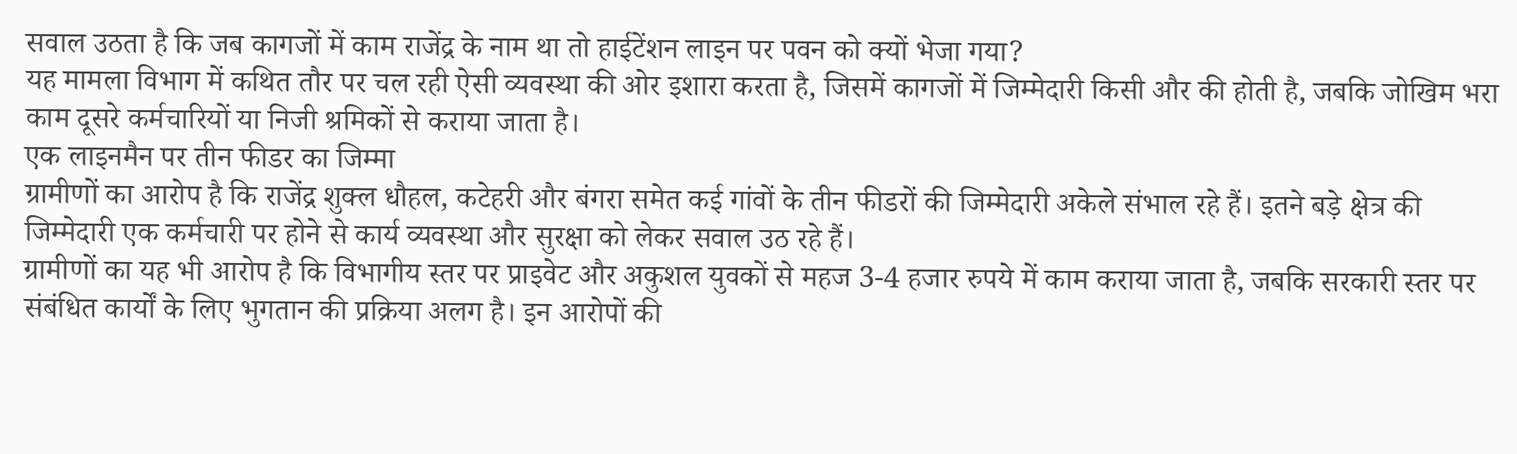सवाल उठता है कि जब कागजों में काम राजेंद्र के नाम था तो हाईटेंशन लाइन पर पवन को क्यों भेजा गया?
यह मामला विभाग में कथित तौर पर चल रही ऐसी व्यवस्था की ओर इशारा करता है, जिसमें कागजों में जिम्मेदारी किसी और की होती है, जबकि जोखिम भरा काम दूसरे कर्मचारियों या निजी श्रमिकों से कराया जाता है।
एक लाइनमैन पर तीन फीडर का जिम्मा
ग्रामीणों का आरोप है कि राजेंद्र शुक्ल धौहल, कटेहरी और बंगरा समेत कई गांवों के तीन फीडरों की जिम्मेदारी अकेले संभाल रहे हैं। इतने बड़े क्षेत्र की जिम्मेदारी एक कर्मचारी पर होने से कार्य व्यवस्था और सुरक्षा को लेकर सवाल उठ रहे हैं।
ग्रामीणों का यह भी आरोप है कि विभागीय स्तर पर प्राइवेट और अकुशल युवकों से महज 3-4 हजार रुपये में काम कराया जाता है, जबकि सरकारी स्तर पर संबंधित कार्यों के लिए भुगतान की प्रक्रिया अलग है। इन आरोपों की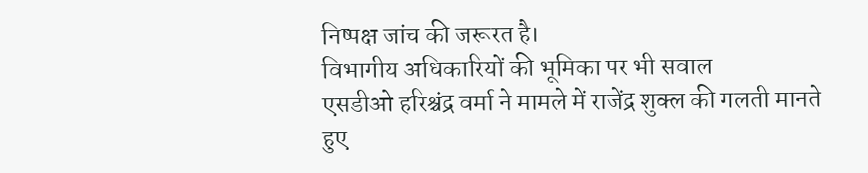निष्पक्ष जांच की जरूरत है।
विभागीय अधिकारियों की भूमिका पर भी सवाल
एसडीओ हरिश्चंद्र वर्मा ने मामले में राजेंद्र शुक्ल की गलती मानते हुए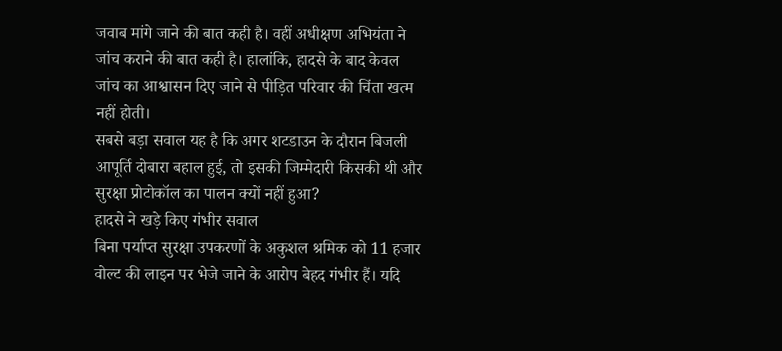जवाब मांगे जाने की बात कही है। वहीं अधीक्षण अभियंता ने जांच कराने की बात कही है। हालांकि, हादसे के बाद केवल जांच का आश्वासन दिए जाने से पीड़ित परिवार की चिंता खत्म नहीं होती।
सबसे बड़ा सवाल यह है कि अगर शटडाउन के दौरान बिजली आपूर्ति दोबारा बहाल हुई, तो इसकी जिम्मेदारी किसकी थी और सुरक्षा प्रोटोकॉल का पालन क्यों नहीं हुआ?
हादसे ने खड़े किए गंभीर सवाल
बिना पर्याप्त सुरक्षा उपकरणों के अकुशल श्रमिक को 11 हजार वोल्ट की लाइन पर भेजे जाने के आरोप बेहद गंभीर हैं। यदि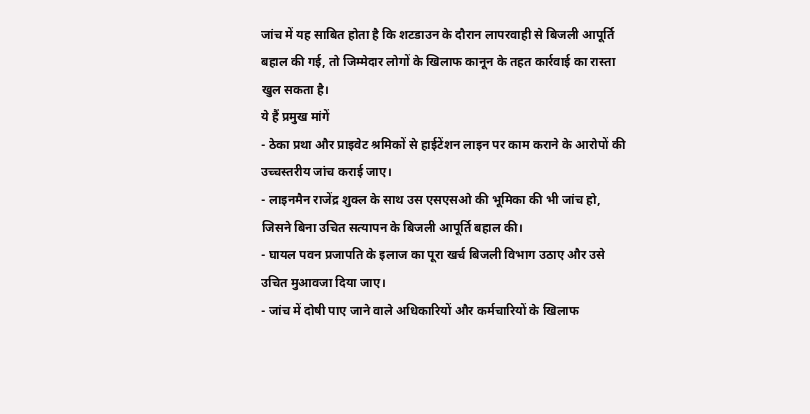जांच में यह साबित होता है कि शटडाउन के दौरान लापरवाही से बिजली आपूर्ति बहाल की गई, तो जिम्मेदार लोगों के खिलाफ कानून के तहत कार्रवाई का रास्ता खुल सकता है।
ये हैं प्रमुख मांगें
- ठेका प्रथा और प्राइवेट श्रमिकों से हाईटेंशन लाइन पर काम कराने के आरोपों की उच्चस्तरीय जांच कराई जाए।
- लाइनमैन राजेंद्र शुक्ल के साथ उस एसएसओ की भूमिका की भी जांच हो, जिसने बिना उचित सत्यापन के बिजली आपूर्ति बहाल की।
- घायल पवन प्रजापति के इलाज का पूरा खर्च बिजली विभाग उठाए और उसे उचित मुआवजा दिया जाए।
- जांच में दोषी पाए जाने वाले अधिकारियों और कर्मचारियों के खिलाफ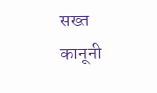सख्त कानूनी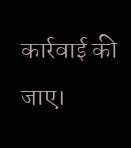कार्रवाई की जाए।